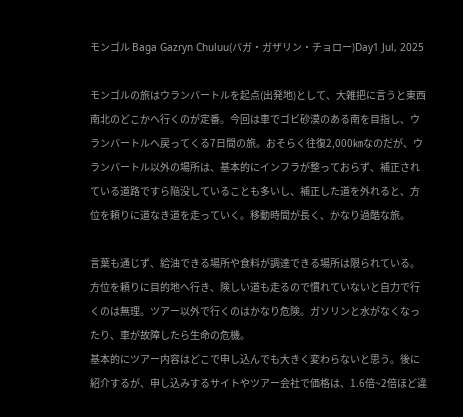モンゴル Baga Gazryn Chuluu(バガ・ガザリン・チョロー)Day1 Jul, 2025

モンゴルの旅はウランバートルを起点(出発地)として、大雑把に言うと東西南北のどこかへ行くのが定番。今回は車でゴビ砂漠のある南を目指し、ウランバートルへ戻ってくる7日間の旅。おそらく往復2,000㎞なのだが、ウランバートル以外の場所は、基本的にインフラが整っておらず、補正されている道路ですら陥没していることも多いし、補正した道を外れると、方位を頼りに道なき道を走っていく。移動時間が長く、かなり過酷な旅。

言葉も通じず、給油できる場所や食料が調達できる場所は限られている。方位を頼りに目的地へ行き、険しい道も走るので慣れていないと自力で行くのは無理。ツアー以外で行くのはかなり危険。ガソリンと水がなくなったり、車が故障したら生命の危機。
基本的にツアー内容はどこで申し込んでも大きく変わらないと思う。後に紹介するが、申し込みするサイトやツアー会社で価格は、1.6倍~2倍ほど違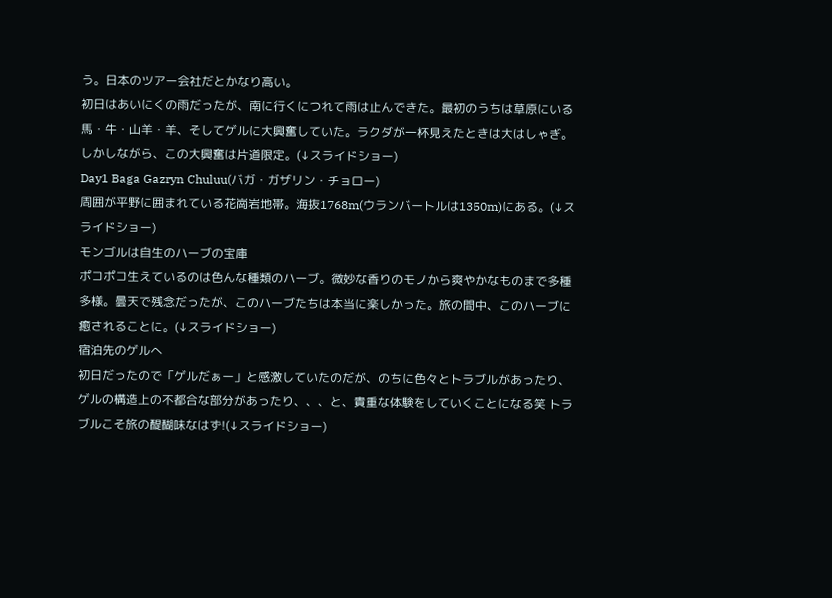う。日本のツアー会社だとかなり高い。
初日はあいにくの雨だったが、南に行くにつれて雨は止んできた。最初のうちは草原にいる馬・牛・山羊・羊、そしてゲルに大興奮していた。ラクダが一杯見えたときは大はしゃぎ。しかしながら、この大興奮は片道限定。(↓スライドショー)
Day1 Baga Gazryn Chuluu(バガ・ガザリン・チョロー)
周囲が平野に囲まれている花崗岩地帯。海抜1768m(ウランバートルは1350m)にある。(↓スライドショー)
モンゴルは自生のハーブの宝庫
ポコポコ生えているのは色んな種類のハーブ。微妙な香りのモノから爽やかなものまで多種多様。曇天で残念だったが、このハーブたちは本当に楽しかった。旅の間中、このハーブに癒されることに。(↓スライドショー)
宿泊先のゲルへ
初日だったので「ゲルだぁー」と感激していたのだが、のちに色々とトラブルがあったり、ゲルの構造上の不都合な部分があったり、、、と、貴重な体験をしていくことになる笑 トラブルこそ旅の醍醐味なはず!(↓スライドショー)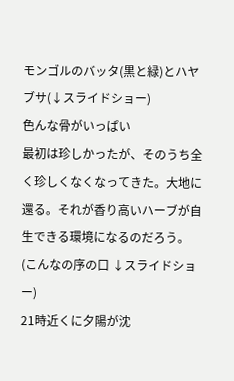モンゴルのバッタ(黒と緑)とハヤブサ(↓スライドショー)
色んな骨がいっぱい
最初は珍しかったが、そのうち全く珍しくなくなってきた。大地に還る。それが香り高いハーブが自生できる環境になるのだろう。(こんなの序の口 ↓スライドショー)
21時近くに夕陽が沈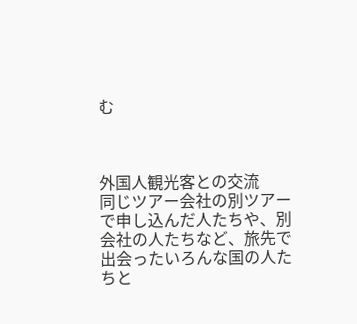む



外国人観光客との交流
同じツアー会社の別ツアーで申し込んだ人たちや、別会社の人たちなど、旅先で出会ったいろんな国の人たちと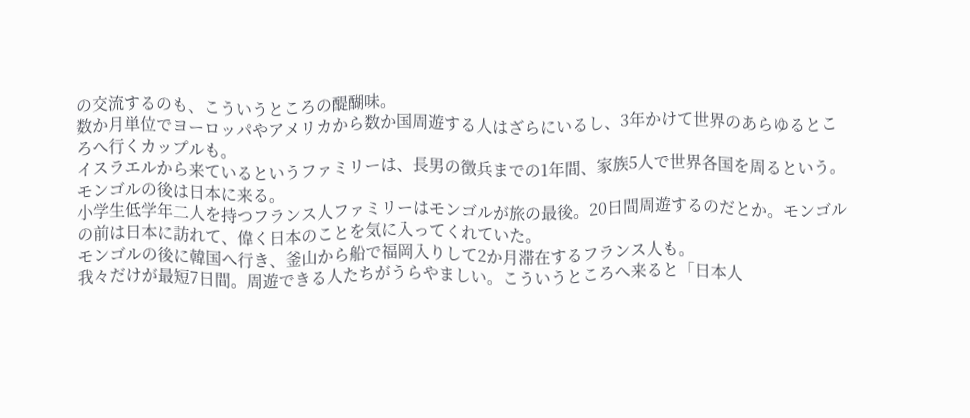の交流するのも、こういうところの醍醐味。
数か月単位でヨーロッパやアメリカから数か国周遊する人はざらにいるし、3年かけて世界のあらゆるところへ行くカップルも。
イスラエルから来ているというファミリーは、長男の徴兵までの1年間、家族5人で世界各国を周るという。モンゴルの後は日本に来る。
小学生低学年二人を持つフランス人ファミリーはモンゴルが旅の最後。20日間周遊するのだとか。モンゴルの前は日本に訪れて、偉く日本のことを気に入ってくれていた。
モンゴルの後に韓国へ行き、釜山から船で福岡入りして2か月滞在するフランス人も。
我々だけが最短7日間。周遊できる人たちがうらやましい。こういうところへ来ると「日本人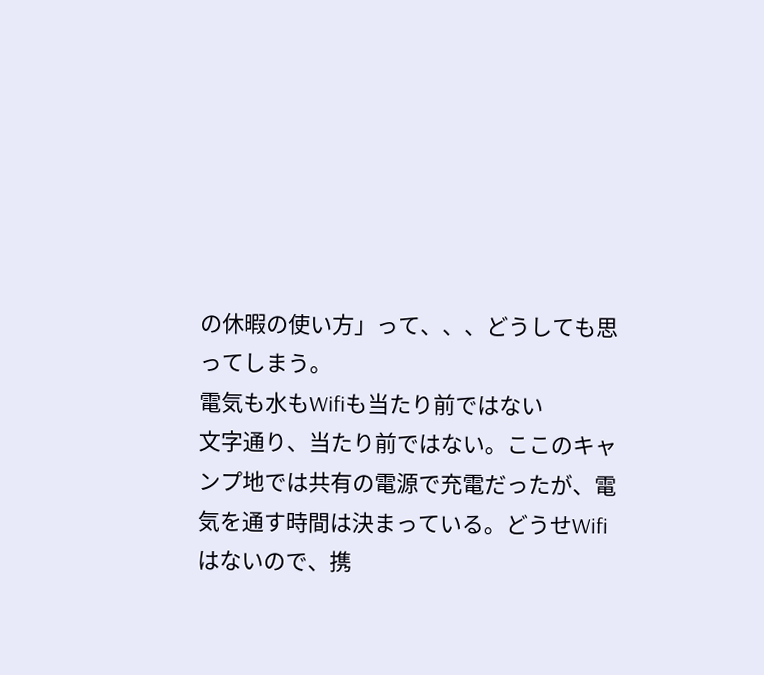の休暇の使い方」って、、、どうしても思ってしまう。
電気も水もWifiも当たり前ではない
文字通り、当たり前ではない。ここのキャンプ地では共有の電源で充電だったが、電気を通す時間は決まっている。どうせWifiはないので、携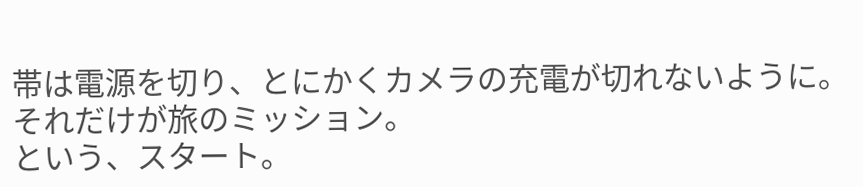帯は電源を切り、とにかくカメラの充電が切れないように。それだけが旅のミッション。
という、スタート。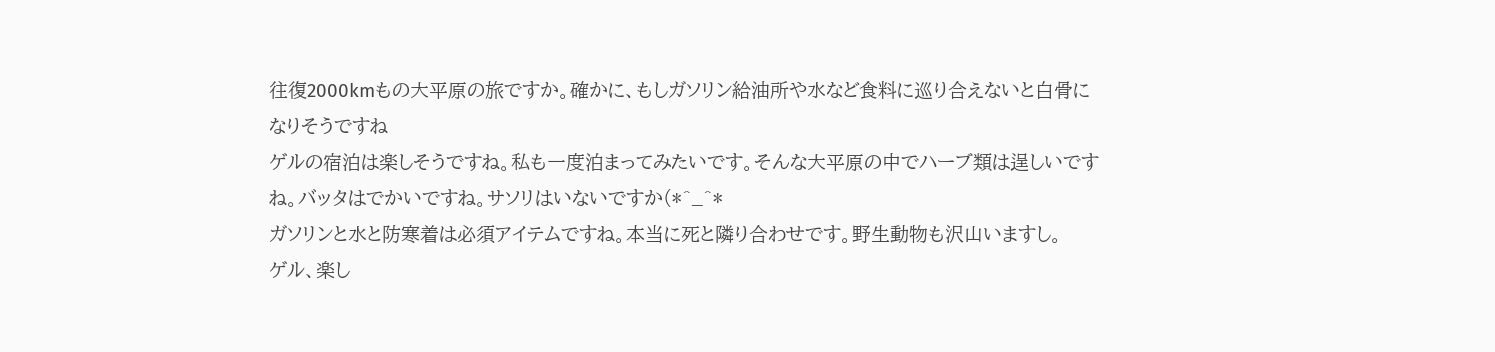往復2000kmもの大平原の旅ですか。確かに、もしガソリン給油所や水など食料に巡り合えないと白骨になりそうですね
ゲルの宿泊は楽しそうですね。私も一度泊まってみたいです。そんな大平原の中でハーブ類は逞しいですね。バッタはでかいですね。サソリはいないですか(*^_^*
ガソリンと水と防寒着は必須アイテムですね。本当に死と隣り合わせです。野生動物も沢山いますし。
ゲル、楽し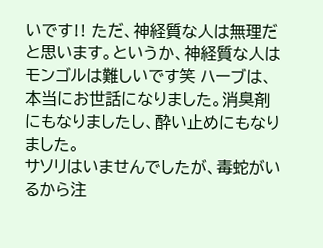いです‼ ただ、神経質な人は無理だと思います。というか、神経質な人はモンゴルは難しいです笑 ハーブは、本当にお世話になりました。消臭剤にもなりましたし、酔い止めにもなりました。
サソリはいませんでしたが、毒蛇がいるから注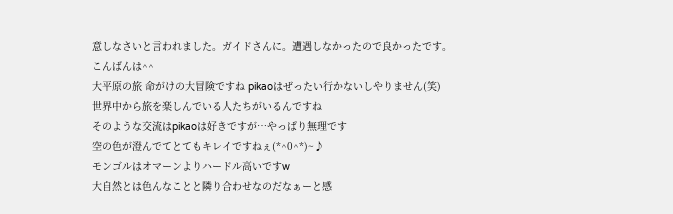意しなさいと言われました。ガイドさんに。遭遇しなかったので良かったです。
こんばんは^^
大平原の旅 命がけの大冒険ですね pikaoはぜったい行かないしやりません(笑)
世界中から旅を楽しんでいる人たちがいるんですね
そのような交流はpikaoは好きですが…やっぱり無理です
空の色が澄んでてとてもキレイですねぇ(*^0^*)~♪
モンゴルはオマーンよりハードル高いですw
大自然とは色んなことと隣り合わせなのだなぁーと感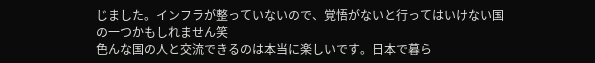じました。インフラが整っていないので、覚悟がないと行ってはいけない国の一つかもしれません笑
色んな国の人と交流できるのは本当に楽しいです。日本で暮ら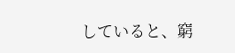していると、窮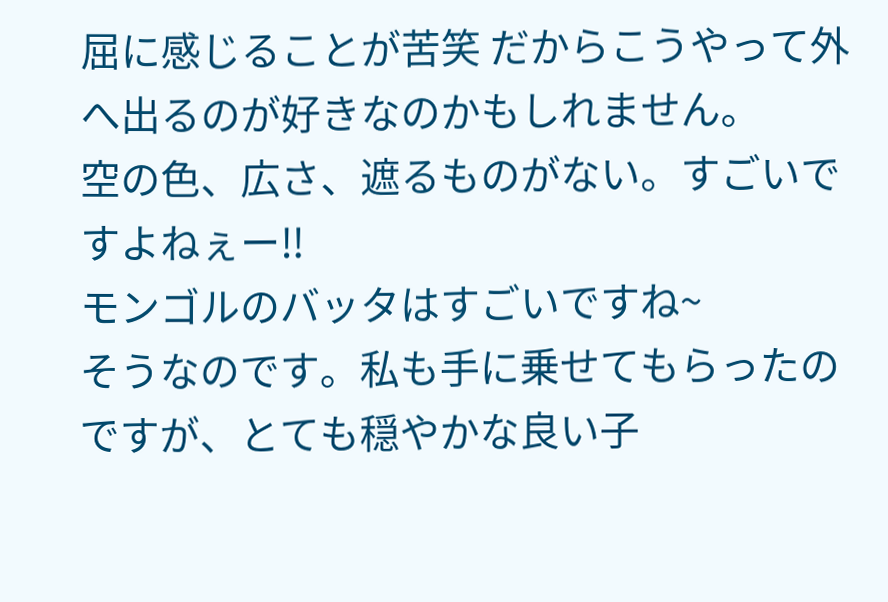屈に感じることが苦笑 だからこうやって外へ出るのが好きなのかもしれません。
空の色、広さ、遮るものがない。すごいですよねぇー‼
モンゴルのバッタはすごいですね~
そうなのです。私も手に乗せてもらったのですが、とても穏やかな良い子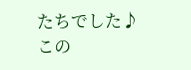たちでした♪
この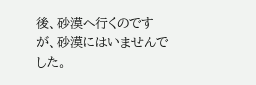後、砂漠へ行くのですが、砂漠にはいませんでした。